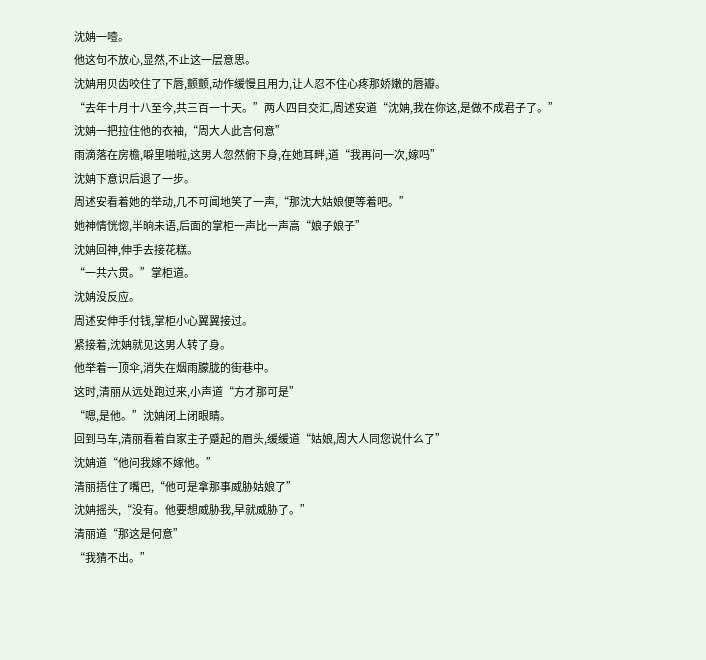沈姌一噎。
他这句不放心,显然,不止这一层意思。
沈姌用贝齿咬住了下唇,颤颤,动作缓慢且用力,让人忍不住心疼那娇嫩的唇瓣。
“去年十月十八至今,共三百一十天。”两人四目交汇,周述安道“沈姌,我在你这,是做不成君子了。”
沈姌一把拉住他的衣袖,“周大人此言何意”
雨滴落在房檐,噼里啪啦,这男人忽然俯下身,在她耳畔,道“我再问一次,嫁吗”
沈姌下意识后退了一步。
周述安看着她的举动,几不可闻地笑了一声,“那沈大姑娘便等着吧。”
她神情恍惚,半晌未语,后面的掌柜一声比一声高“娘子娘子”
沈姌回神,伸手去接花糕。
“一共六贯。”掌柜道。
沈姌没反应。
周述安伸手付钱,掌柜小心翼翼接过。
紧接着,沈姌就见这男人转了身。
他举着一顶伞,消失在烟雨朦胧的街巷中。
这时,清丽从远处跑过来,小声道“方才那可是”
“嗯,是他。”沈姌闭上闭眼睛。
回到马车,清丽看着自家主子蹙起的眉头,缓缓道“姑娘,周大人同您说什么了”
沈姌道“他问我嫁不嫁他。”
清丽捂住了嘴巴,“他可是拿那事威胁姑娘了”
沈姌摇头,“没有。他要想威胁我,早就威胁了。”
清丽道“那这是何意”
“我猜不出。”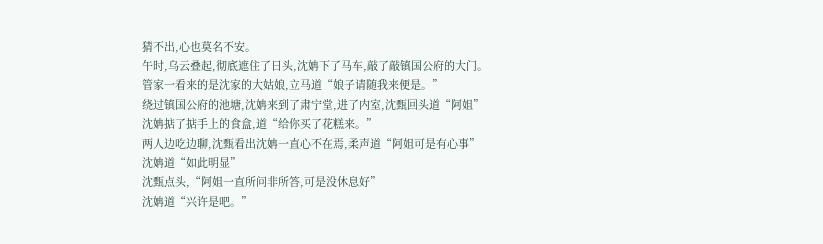猜不出,心也莫名不安。
午时,乌云叠起,彻底遮住了日头,沈姌下了马车,敲了敲镇国公府的大门。
管家一看来的是沈家的大姑娘,立马道“娘子请随我来便是。”
绕过镇国公府的池塘,沈姌来到了肃宁堂,进了内室,沈甄回头道“阿姐”
沈姌掂了掂手上的食盒,道“给你买了花糕来。”
两人边吃边聊,沈甄看出沈姌一直心不在焉,柔声道“阿姐可是有心事”
沈姌道“如此明显”
沈甄点头,“阿姐一直所问非所答,可是没休息好”
沈姌道“兴许是吧。”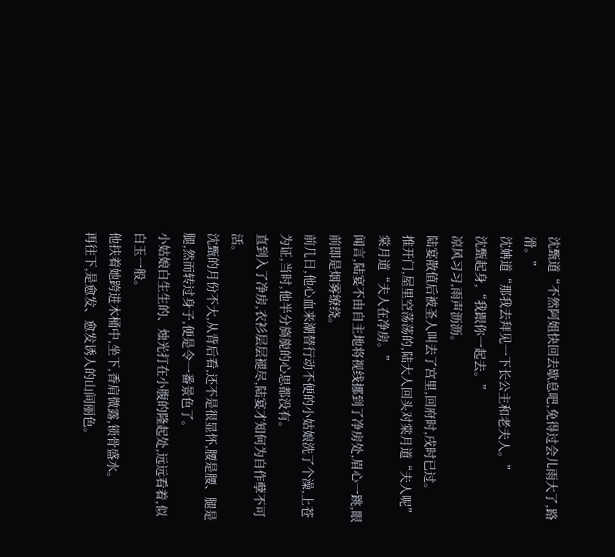沈甄道“不然阿姐快回去歇息吧,免得过会儿雨大了,路滑。”
沈姌道“那我去拜见一下长公主和老夫人。”
沈甄起身,“我跟你一起去。”
凉风习习,雨声沥沥。
陆宴散值后被圣人叫去了宫里,回府时,戌时已过。
推开门,屋里空荡荡的,陆大人回头对棠月道“夫人呢”
棠月道“夫人在净房。”
闻言,陆宴不由自主地将视线挪到了净房处,眉心一跳,眼前即是烟雾缭绕。
前几日,他心血来潮替行动不便的小姑娘洗了个澡,上苍为证,当时,他半分旖旎的心思都没有。
直到入了净房,衣衫层层褪尽,陆宴才知何为自作孽不可活。
沈甄的月份不大,从背后看,还不是很显怀,腰是腰、腿是腿,然而转过身子,便是令一番景色了。
小姑娘白生生的、烛光打在小腹的隆起处,远远看着,似白玉一般。
他扶着她跨进木桶中,坐下,香肩微露,锁骨盛水。
再往下,是愈发、愈发诱人的山间丽色。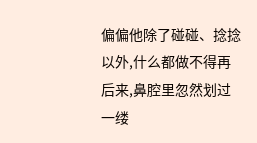偏偏他除了碰碰、捻捻以外,什么都做不得再后来,鼻腔里忽然划过一缕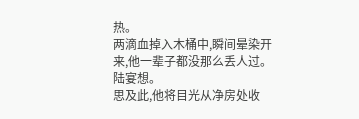热。
两滴血掉入木桶中,瞬间晕染开来,他一辈子都没那么丢人过。陆宴想。
思及此,他将目光从净房处收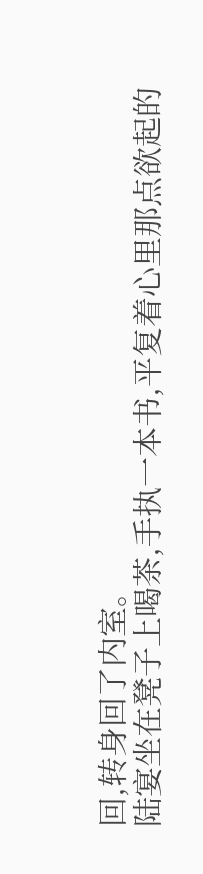回,转身回了内室。
陆宴坐在凳子上喝茶,手执一本书,平复着心里那点欲起的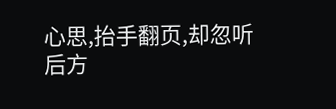心思,抬手翻页,却忽听后方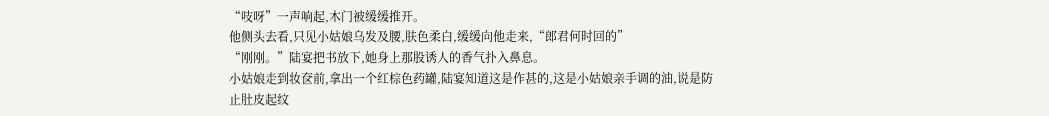“吱呀”一声响起,木门被缓缓推开。
他侧头去看,只见小姑娘乌发及腰,肤色柔白,缓缓向他走来,“郎君何时回的”
“刚刚。”陆宴把书放下,她身上那股诱人的香气扑入鼻息。
小姑娘走到妆奁前,拿出一个红棕色药罐,陆宴知道这是作甚的,这是小姑娘亲手调的油,说是防止肚皮起纹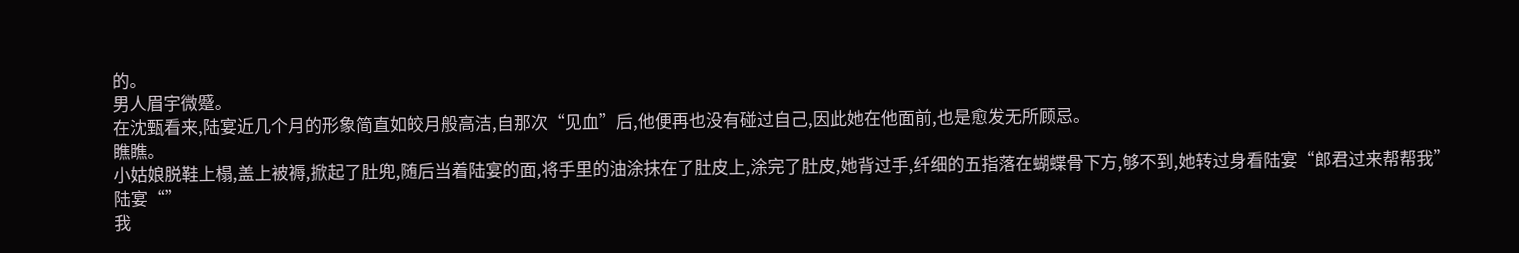的。
男人眉宇微蹙。
在沈甄看来,陆宴近几个月的形象简直如皎月般高洁,自那次“见血”后,他便再也没有碰过自己,因此她在他面前,也是愈发无所顾忌。
瞧瞧。
小姑娘脱鞋上榻,盖上被褥,掀起了肚兜,随后当着陆宴的面,将手里的油涂抹在了肚皮上,涂完了肚皮,她背过手,纤细的五指落在蝴蝶骨下方,够不到,她转过身看陆宴“郎君过来帮帮我”
陆宴“”
我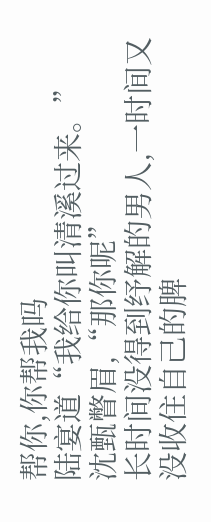帮你,你帮我吗
陆宴道“我给你叫清溪过来。”
沈甄瞥眉,“那你呢”
长时间没得到纾解的男人,一时间又没收住自己的脾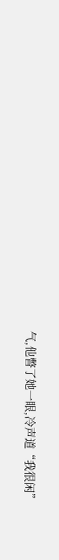气,他瞥了她一眼,冷声道“我很闲”